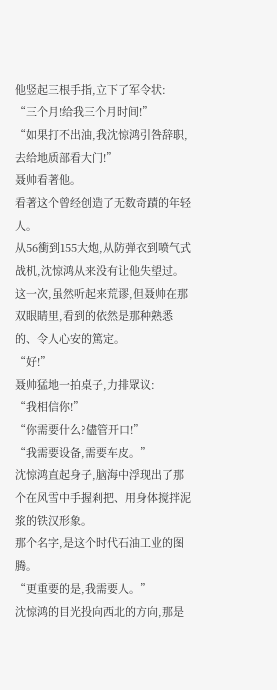他竖起三根手指,立下了军令状:
“三个月!给我三个月时间!”
“如果打不出油,我沈惊鸿引咎辞职,去给地质部看大门!”
聂帅看著他。
看著这个曾经创造了无数奇蹟的年轻人。
从56衝到155大炮,从防弹衣到喷气式战机,沈惊鸿从来没有让他失望过。这一次,虽然听起来荒谬,但聂帅在那双眼睛里,看到的依然是那种熟悉的、令人心安的篤定。
“好!”
聂帅猛地一拍桌子,力排眾议:
“我相信你!”
“你需要什么?儘管开口!”
“我需要设备,需要车皮。”
沈惊鸿直起身子,脑海中浮现出了那个在风雪中手握剎把、用身体搅拌泥浆的铁汉形象。
那个名字,是这个时代石油工业的图腾。
“更重要的是,我需要人。”
沈惊鸿的目光投向西北的方向,那是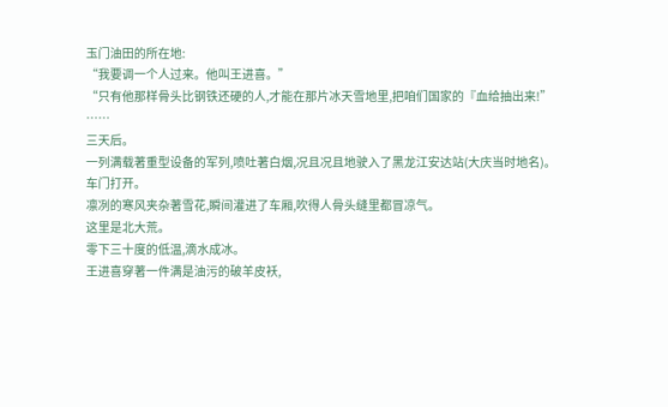玉门油田的所在地:
“我要调一个人过来。他叫王进喜。”
“只有他那样骨头比钢铁还硬的人,才能在那片冰天雪地里,把咱们国家的『血给抽出来!”
……
三天后。
一列满载著重型设备的军列,喷吐著白烟,况且况且地驶入了黑龙江安达站(大庆当时地名)。
车门打开。
凛冽的寒风夹杂著雪花,瞬间灌进了车厢,吹得人骨头缝里都冒凉气。
这里是北大荒。
零下三十度的低温,滴水成冰。
王进喜穿著一件满是油污的破羊皮袄,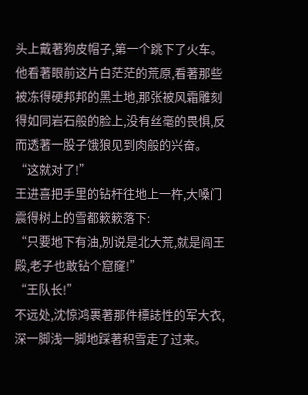头上戴著狗皮帽子,第一个跳下了火车。
他看著眼前这片白茫茫的荒原,看著那些被冻得硬邦邦的黑土地,那张被风霜雕刻得如同岩石般的脸上,没有丝毫的畏惧,反而透著一股子饿狼见到肉般的兴奋。
“这就对了!”
王进喜把手里的钻杆往地上一杵,大嗓门震得树上的雪都簌簌落下:
“只要地下有油,別说是北大荒,就是阎王殿,老子也敢钻个窟窿!”
“王队长!”
不远处,沈惊鸿裹著那件標誌性的军大衣,深一脚浅一脚地踩著积雪走了过来。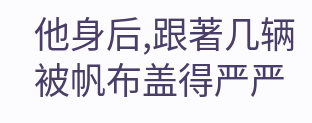他身后,跟著几辆被帆布盖得严严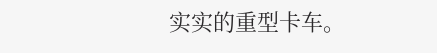实实的重型卡车。